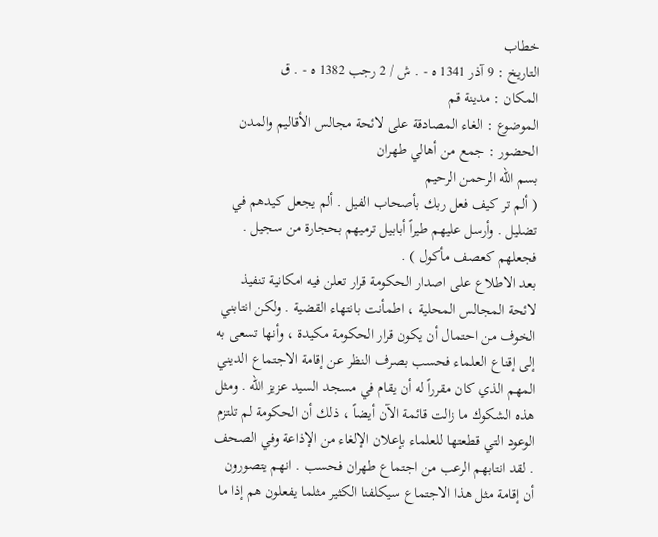خطاب
التاريخ : 9 آذر 1341 ه - . ش / 2 رجب 1382 ه - . ق
المكان : مدينة قم
الموضوع : الغاء المصادقة على لائحة مجالس الأقاليم والمدن
الحضور : جمع من أهالي طهران
بسم الله الرحمن الرحيم
( ألم تر كيف فعل ربك بأصحاب الفيل . ألم يجعل كيدهم في تضليل . وأرسل عليهم طيراً أبابيل ترميهم بحجارة من سجيل . فجعلهم كعصف مأكول ) .
بعد الاطلاع على اصدار الحكومة قرار تعلن فيه امكانية تنفيذ لائحة المجالس المحلية ، اطمأنت بانتهاء القضية . ولكن انتابني الخوف من احتمال أن يكون قرار الحكومة مكيدة ، وأنها تسعى به إلى إقناع العلماء فحسب بصرف النظر عن إقامة الاجتماع الديني المهم الذي كان مقرراً له أن يقام في مسجد السيد عزيز الله . ومثل هذه الشكوك ما زالت قائمة الآن أيضاً ، ذلك أن الحكومة لم تلتزم الوعود التي قطعتها للعلماء بإعلان الإلغاء من الإذاعة وفي الصحف . لقد انتابهم الرعب من اجتماع طهران فحسب . انهم يتصورون أن إقامة مثل هذا الاجتماع سيكلفنا الكثير مثلما يفعلون هم إذا ما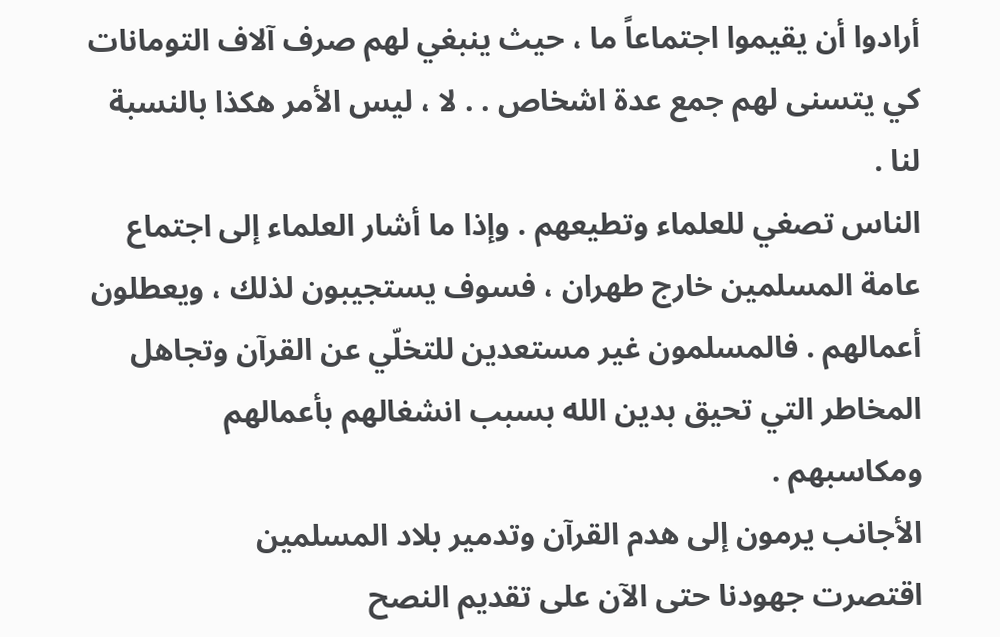أرادوا أن يقيموا اجتماعاً ما ، حيث ينبغي لهم صرف آلاف التومانات كي يتسنى لهم جمع عدة اشخاص . . لا ، ليس الأمر هكذا بالنسبة لنا .
الناس تصغي للعلماء وتطيعهم . وإذا ما أشار العلماء إلى اجتماع عامة المسلمين خارج طهران ، فسوف يستجيبون لذلك ، ويعطلون أعمالهم . فالمسلمون غير مستعدين للتخلّي عن القرآن وتجاهل المخاطر التي تحيق بدين الله بسبب انشغالهم بأعمالهم ومكاسبهم .
الأجانب يرمون إلى هدم القرآن وتدمير بلاد المسلمين
اقتصرت جهودنا حتى الآن على تقديم النصح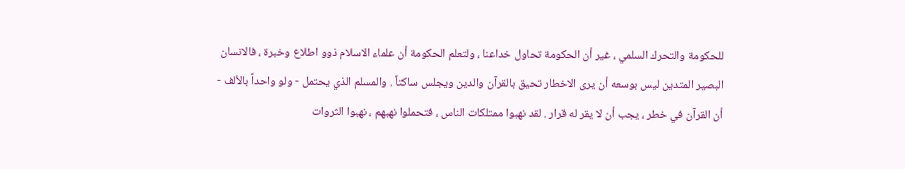للحكومة والتحرك السلمي ، غير أن الحكومة تحاول خداعنا ، ولتعلم الحكومة أن علماء الاسلام ذوو اطلاع وخبرة ، فالانسان البصير المتدين ليس بوسعه أن يرى الاخطار تحيق بالقرآن والدين ويجلس ساكتاً . والمسلم الذي يحتمل - ولو واحداً بالألف - أن القرآن في خطر ، يجب أن لا يقر له قرار . لقد نهبوا ممتلكات الناس ، فتحملوا نهبهم ، نهبوا الثروات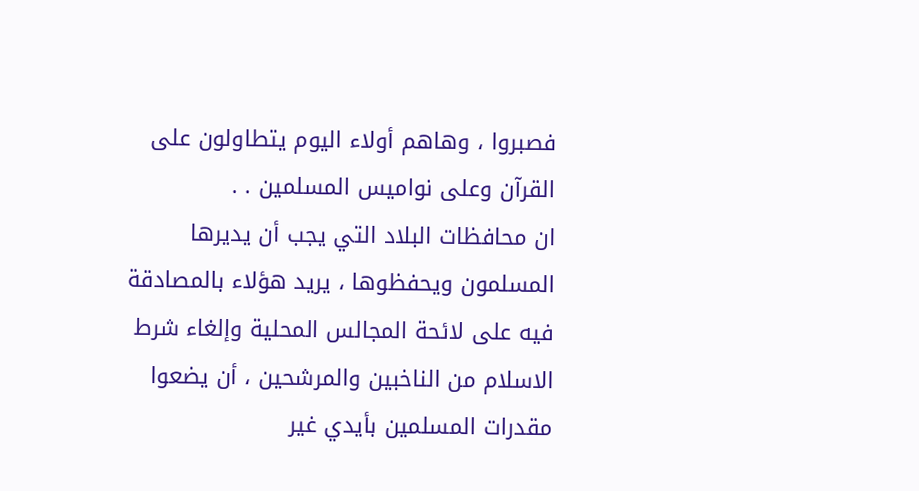فصبروا ، وهاهم أولاء اليوم يتطاولون على القرآن وعلى نواميس المسلمين . .
ان محافظات البلاد التي يجب أن يديرها المسلمون ويحفظوها ، يريد هؤلاء بالمصادقة فيه على لائحة المجالس المحلية وإلغاء شرط الاسلام من الناخبين والمرشحين ، أن يضعوا مقدرات المسلمين بأيدي غير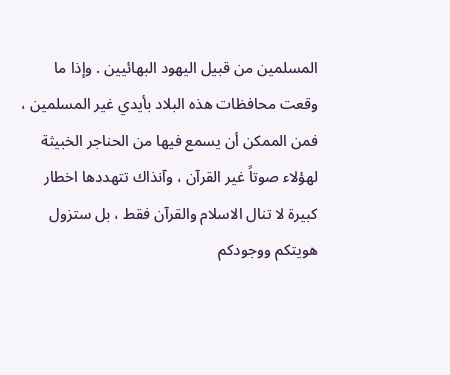المسلمين من قبيل اليهود البهائيين . وإذا ما وقعت محافظات هذه البلاد بأيدي غير المسلمين ، فمن الممكن أن يسمع فيها من الحناجر الخبيثة لهؤلاء صوتاً غير القرآن ، وآنذاك تتهددها اخطار كبيرة لا تنال الاسلام والقرآن فقط ، بل ستزول هويتكم ووجودكم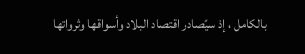بالكامل ، إذ سيًصادر اقتصاد البلاد وأسواقها وثرواتها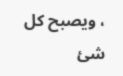، ويصبح كل شئ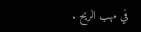في مهب الريح .